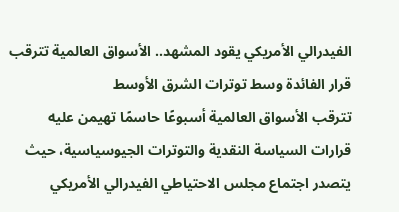الفيدرالي الأمريكي يقود المشهد.. الأسواق العالمية تترقب قرار الفائدة وسط توترات الشرق الأوسط
تترقب الأسواق العالمية أسبوعًا حاسمًا تهيمن عليه قرارات السياسة النقدية والتوترات الجيوسياسية، حيث يتصدر اجتماع مجلس الاحتياطي الفيدرالي الأمريكي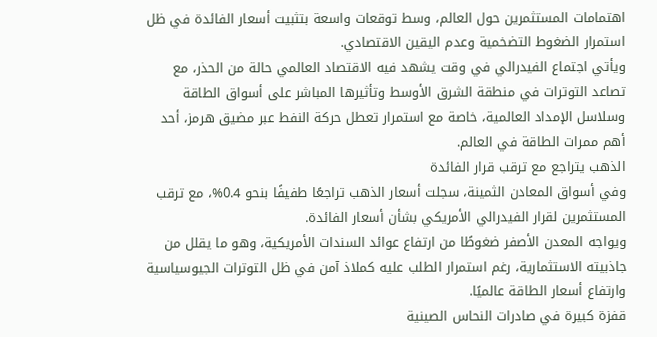اهتمامات المستثمرين حول العالم، وسط توقعات واسعة بتثبيت أسعار الفائدة في ظل استمرار الضغوط التضخمية وعدم اليقين الاقتصادي.
ويأتي اجتماع الفيدرالي في وقت يشهد فيه الاقتصاد العالمي حالة من الحذر، مع تصاعد التوترات في منطقة الشرق الأوسط وتأثيرها المباشر على أسواق الطاقة وسلاسل الإمداد العالمية، خاصة مع استمرار تعطل حركة النفط عبر مضيق هرمز، أحد أهم ممرات الطاقة في العالم.
الذهب يتراجع مع ترقب قرار الفائدة
وفي أسواق المعادن الثمينة، سجلت أسعار الذهب تراجعًا طفيفًا بنحو 0.4%، مع ترقب المستثمرين لقرار الفيدرالي الأمريكي بشأن أسعار الفائدة.
ويواجه المعدن الأصفر ضغوطًا من ارتفاع عوائد السندات الأمريكية، وهو ما يقلل من جاذبيته الاستثمارية، رغم استمرار الطلب عليه كملاذ آمن في ظل التوترات الجيوسياسية وارتفاع أسعار الطاقة عالميًا.
قفزة كبيرة في صادرات النحاس الصينية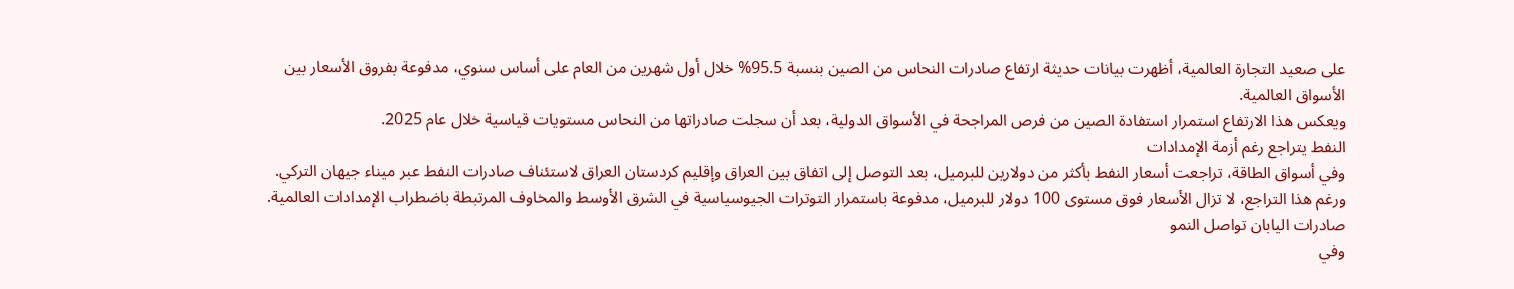على صعيد التجارة العالمية، أظهرت بيانات حديثة ارتفاع صادرات النحاس من الصين بنسبة 95.5% خلال أول شهرين من العام على أساس سنوي، مدفوعة بفروق الأسعار بين الأسواق العالمية.
ويعكس هذا الارتفاع استمرار استفادة الصين من فرص المراجحة في الأسواق الدولية، بعد أن سجلت صادراتها من النحاس مستويات قياسية خلال عام 2025.
النفط يتراجع رغم أزمة الإمدادات
وفي أسواق الطاقة، تراجعت أسعار النفط بأكثر من دولارين للبرميل، بعد التوصل إلى اتفاق بين العراق وإقليم كردستان العراق لاستئناف صادرات النفط عبر ميناء جيهان التركي.
ورغم هذا التراجع، لا تزال الأسعار فوق مستوى 100 دولار للبرميل، مدفوعة باستمرار التوترات الجيوسياسية في الشرق الأوسط والمخاوف المرتبطة باضطراب الإمدادات العالمية.
صادرات اليابان تواصل النمو
وفي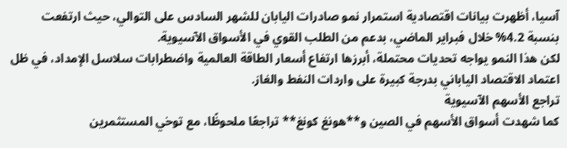آسيا، أظهرت بيانات اقتصادية استمرار نمو صادرات اليابان للشهر السادس على التوالي، حيث ارتفعت بنسبة 4.2% خلال فبراير الماضي، بدعم من الطلب القوي في الأسواق الآسيوية.
لكن هذا النمو يواجه تحديات محتملة، أبرزها ارتفاع أسعار الطاقة العالمية واضطرابات سلاسل الإمداد، في ظل اعتماد الاقتصاد الياباني بدرجة كبيرة على واردات النفط والغاز.
تراجع الأسهم الآسيوية
كما شهدت أسواق الأسهم في الصين و**هونغ كونغ** تراجعًا ملحوظًا، مع توخي المستثمرين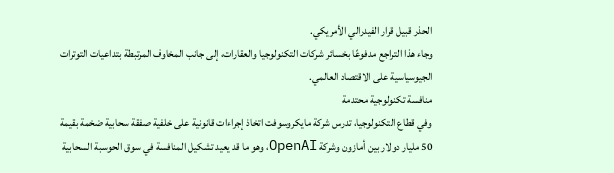الحذر قبيل قرار الفيدرالي الأمريكي.
وجاء هذا التراجع مدفوعًا بخسائر شركات التكنولوجيا والعقارات، إلى جانب المخاوف المرتبطة بتداعيات التوترات الجيوسياسية على الاقتصاد العالمي.
منافسة تكنولوجية محتدمة
وفي قطاع التكنولوجيا، تدرس شركة مايكروسوفت اتخاذ إجراءات قانونية على خلفية صفقة سحابية ضخمة بقيمة 50 مليار دولار بين أمازون وشركة OpenAI، وهو ما قد يعيد تشكيل المنافسة في سوق الحوسبة السحابية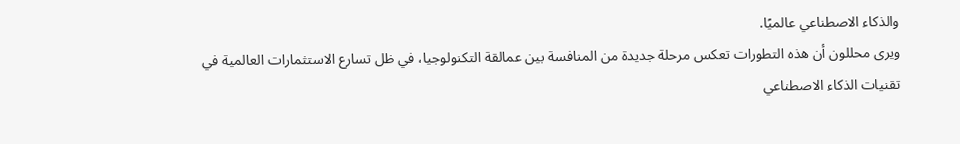والذكاء الاصطناعي عالميًا.
ويرى محللون أن هذه التطورات تعكس مرحلة جديدة من المنافسة بين عمالقة التكنولوجيا، في ظل تسارع الاستثمارات العالمية في تقنيات الذكاء الاصطناعي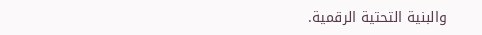والبنية التحتية الرقمية.